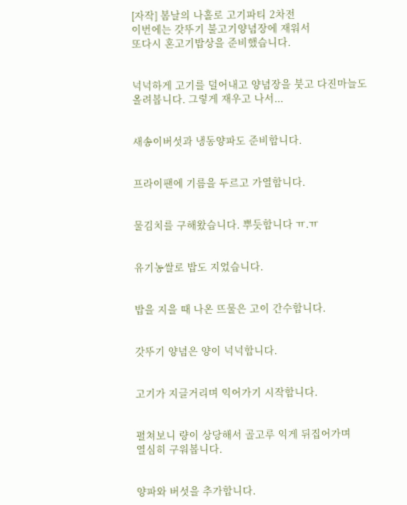[자작] 봄날의 나홀로 고기파티 2차전
이번에는 갓뚜기 불고기양념장에 재워서
또다시 혼고기밥상을 준비했습니다.


넉넉하게 고기를 덜어내고 양념장을 붓고 다진마늘도
올려봅니다. 그렇게 재우고 나서...


새송이버섯과 냉동양파도 준비합니다.


프라이팬에 기름을 두르고 가열합니다.


물김치를 구해왔습니다. 뿌듯합니다 ㅠ.ㅠ


유기농쌀로 밥도 지었습니다.


밥을 지을 때 나온 뜨물은 고이 간수합니다.


갓뚜기 양념은 양이 넉넉합니다.


고기가 지글거리며 익어가기 시작합니다.


펼쳐보니 량이 상당해서 골고루 익게 뒤집어가며
열심히 구워봅니다.


양파와 버섯을 추가합니다.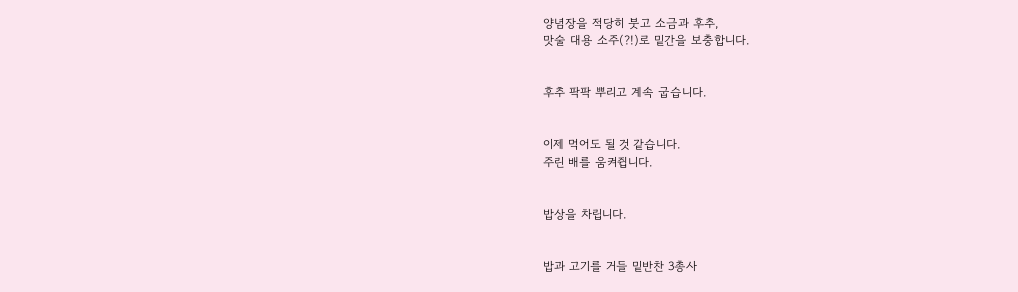양념장을 적당히 붓고 소금과 후추,
맛술 대용 소주(?!)로 밑간을 보충합니다.


후추 팍팍 뿌리고 계속 굽습니다.


이제 먹어도 될 것 같습니다.
주린 배를 움켜쥡니다.


밥상을 차립니다.


밥과 고기를 거들 밑반찬 3총사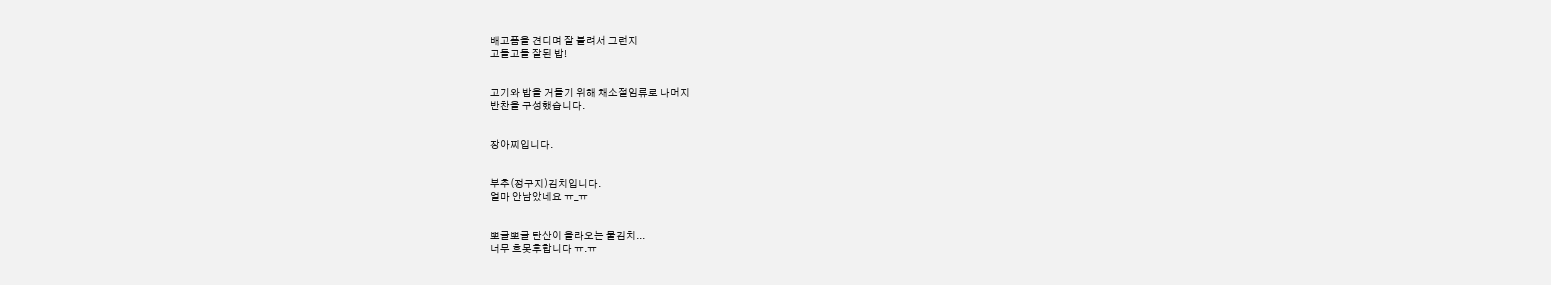배고픔을 견디며 잘 불려서 그런지
고들고들 잘된 밥!


고기와 밥을 거들기 위해 채소절임류로 나머지
반찬을 구성했습니다.


장아찌입니다.


부추(정구지)김치입니다.
얼마 안남았네요 ㅠ_ㅠ


뽀글뽀글 탄산이 올라오는 물김치...
너무 흐못후합니다 ㅠ.ㅠ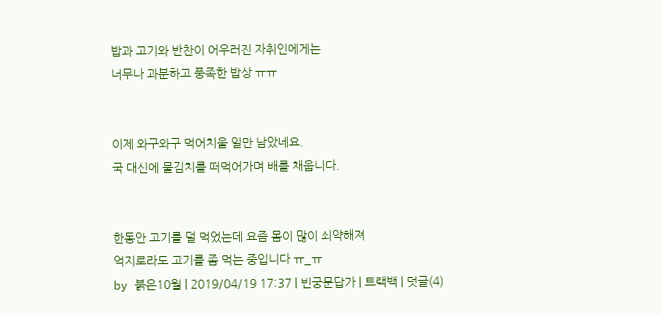밥과 고기와 반찬이 어우러진 자취인에게는
너무나 과분하고 풍족한 밥상 ㅠㅠ


이제 와구와구 먹어치울 일만 남았네요.
국 대신에 물김치를 떠먹어가며 배를 채웁니다.


한동안 고기를 덜 먹었는데 요즘 몸이 많이 쇠약해져
억지로라도 고기를 좀 먹는 중입니다 ㅠ_ㅠ
by 붉은10월 | 2019/04/19 17:37 | 빈궁문답가 | 트랙백 | 덧글(4)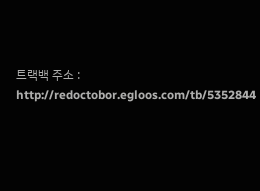트랙백 주소 : http://redoctobor.egloos.com/tb/5352844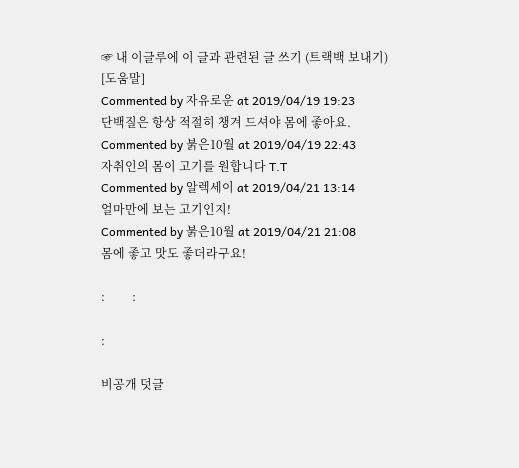☞ 내 이글루에 이 글과 관련된 글 쓰기 (트랙백 보내기) [도움말]
Commented by 자유로운 at 2019/04/19 19:23
단백질은 항상 적절히 챙겨 드셔야 몸에 좋아요.
Commented by 붉은10월 at 2019/04/19 22:43
자취인의 몸이 고기를 원합니다 T.T
Commented by 알렉세이 at 2019/04/21 13:14
얼마만에 보는 고기인지!
Commented by 붉은10월 at 2019/04/21 21:08
몸에 좋고 맛도 좋더라구요!

:         :

:

비공개 덧글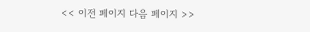<< 이전 페이지 다음 페이지 >>